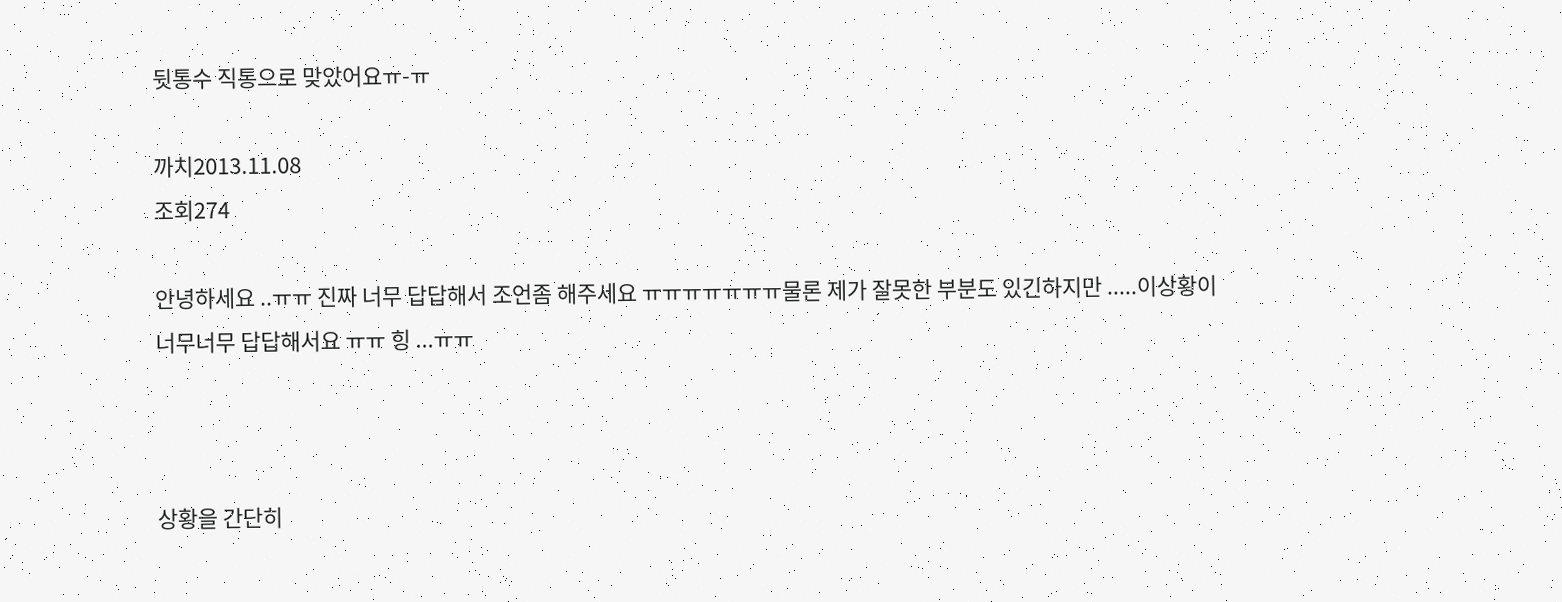뒷통수 직통으로 맞았어요ㅠ-ㅠ

까치2013.11.08
조회274

안녕하세요 ..ㅠㅠ 진짜 너무 답답해서 조언좀 해주세요 ㅠㅠㅠㅠㅠㅠㅠ물론 제가 잘못한 부분도 있긴하지만 .....이상황이 너무너무 답답해서요 ㅠㅠ 힝 ...ㅠㅠ



상황을 간단히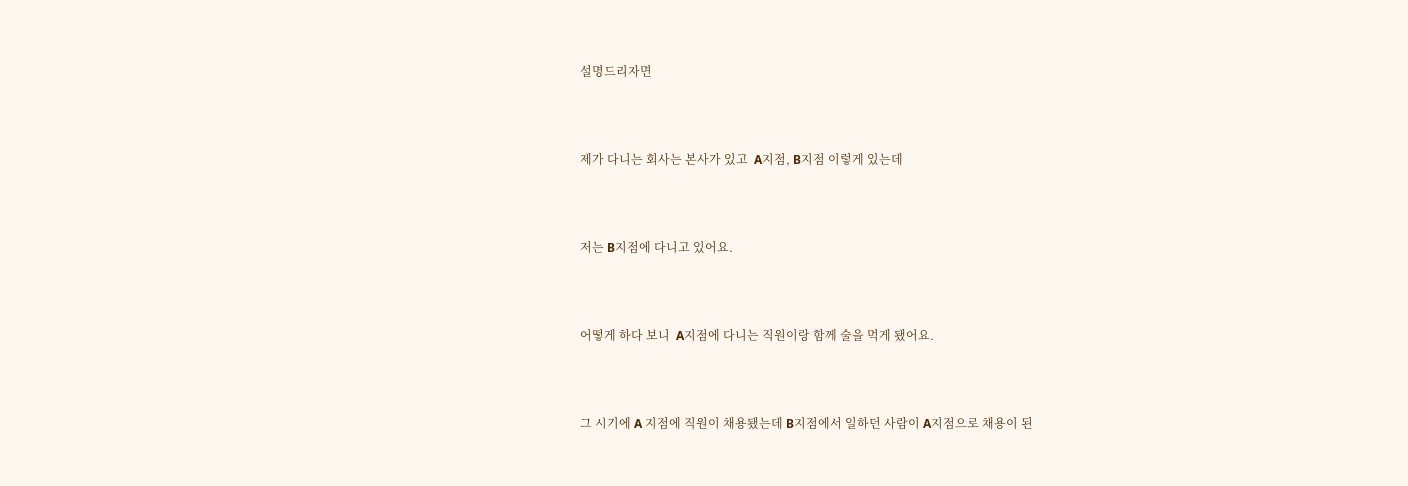설명드리자면



제가 다니는 회사는 본사가 있고  A지점, B지점 이렇게 있는데



저는 B지점에 다니고 있어요.



어떻게 하다 보니  A지점에 다니는 직원이랑 함께 술을 먹게 됐어요.



그 시기에 A 지점에 직원이 채용됐는데 B지점에서 일하던 사람이 A지점으로 채용이 된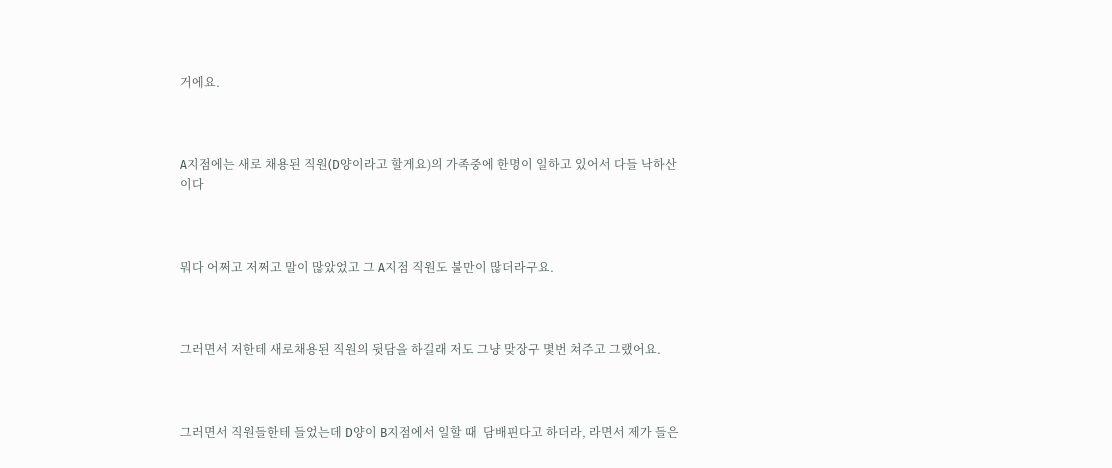거에요.



A지점에는 새로 채용된 직원(D양이라고 할게요)의 가족중에 한명이 일하고 있어서 다들 낙하산이다



뭐다 어쩌고 저쩌고 말이 많았었고 그 A지점 직원도 불만이 많더라구요.



그러면서 저한테 새로채용된 직원의 뒷담을 하길래 저도 그냥 맞장구 몇번 쳐주고 그랬어요.



그러면서 직원들한테 들었는데 D양이 B지점에서 일할 때  담배핀다고 하더라, 라면서 제가 들은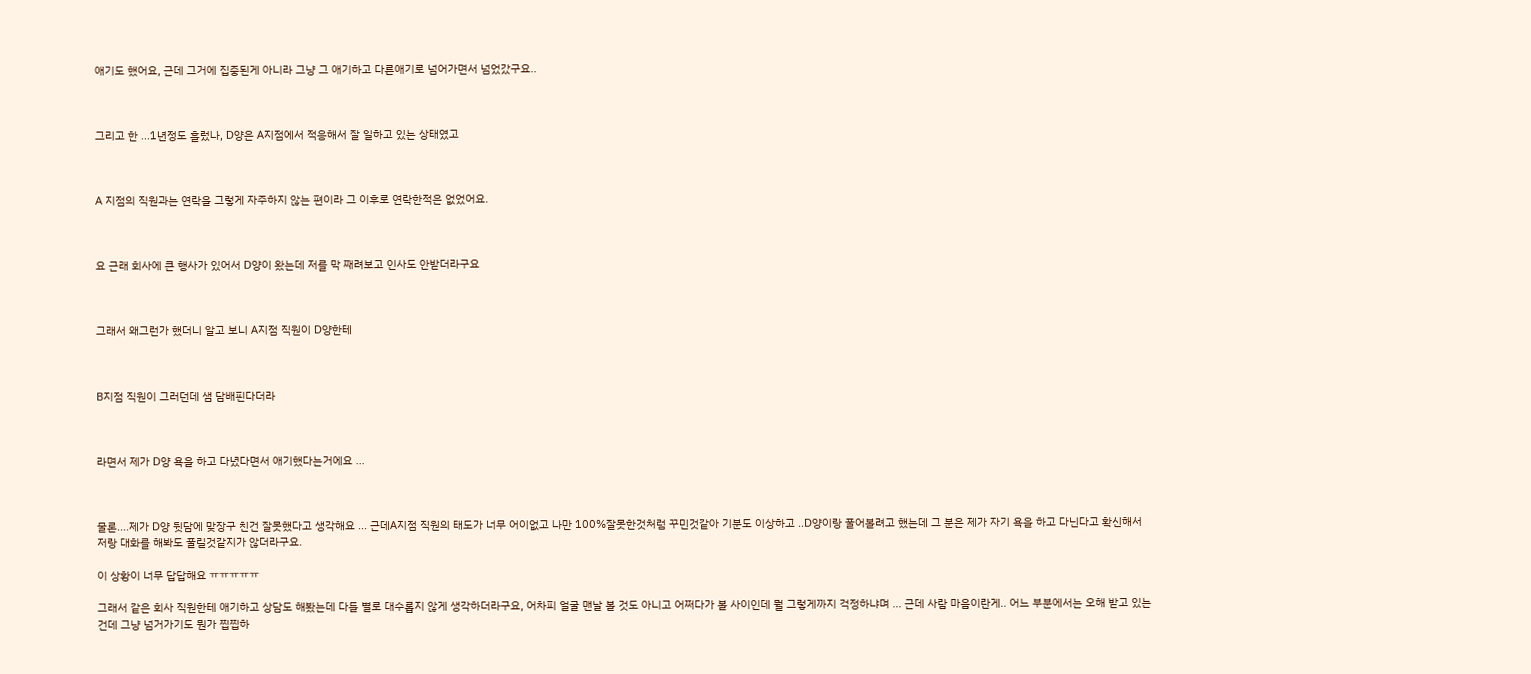애기도 했어요, 근데 그거에 집중된게 아니라 그냥 그 애기하고 다른애기로 넘어가면서 넘었갔구요..



그리고 한 ...1년정도 흘렀나, D양은 A지점에서 적응해서 잘 일하고 있는 상태였고



A 지점의 직원과는 연락을 그렇게 자주하지 않는 편이라 그 이후로 연락한적은 없었어요.



요 근래 회사에 큰 행사가 있어서 D양이 왔는데 저를 막 째려보고 인사도 안받더라구요



그래서 왜그런가 했더니 알고 보니 A지점 직원이 D양한테



B지점 직원이 그러던데 샘 담배핀다더라



라면서 제가 D양 욕을 하고 다녔다면서 애기했다는거에요 ...



물론....제가 D양 뒷담에 맞장구 친건 잘못했다고 생각해요 ... 근데A지점 직원의 태도가 너무 어이없고 나만 100%잘못한것처럼 꾸민것같아 기분도 이상하고 ..D양이랑 풀어볼려고 했는데 그 분은 제가 자기 욕을 하고 다닌다고 확신해서 저랑 대화를 해봐도 풀릴것같지가 않더라구요.

이 상황이 너무 답답해요 ㅠㅠㅠㅠㅠ

그래서 같은 회사 직원한테 애기하고 상담도 해봤는데 다들 별로 대수롭지 않게 생각하더라구요, 어차피 얼굴 맨날 볼 것도 아니고 어쩌다가 볼 사이인데 뭘 그렇게까지 걱정하냐며 ... 근데 사람 마음이란게.. 어느 부분에서는 오해 받고 있는 건데 그냥 넘거가기도 뭔가 찝찝하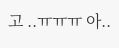고 ..ㅠㅠㅠ 아..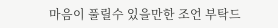마음이 풀릴수 있을만한 조언 부탁드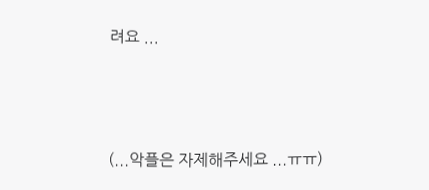려요 ...



(...악플은 자제해주세요 ...ㅠㅠ)